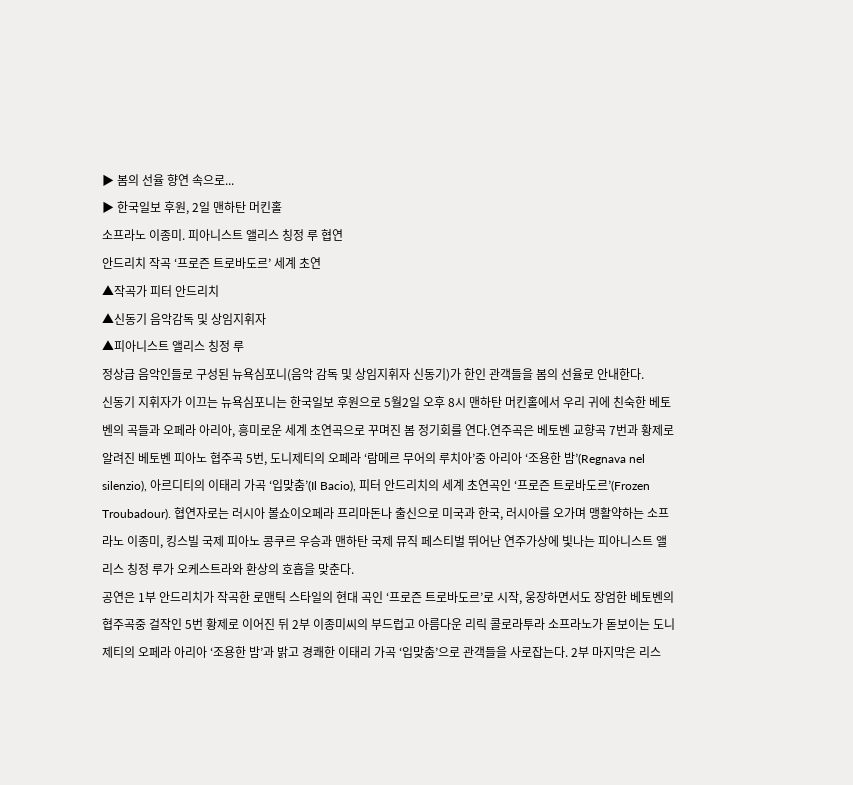▶ 봄의 선율 향연 속으로...
▶ 한국일보 후원, 2일 맨하탄 머킨홀
소프라노 이종미. 피아니스트 앨리스 칭정 루 협연
안드리치 작곡 ‘프로즌 트로바도르’ 세계 초연
▲작곡가 피터 안드리치
▲신동기 음악감독 및 상임지휘자
▲피아니스트 앨리스 칭정 루
정상급 음악인들로 구성된 뉴욕심포니(음악 감독 및 상임지휘자 신동기)가 한인 관객들을 봄의 선율로 안내한다.
신동기 지휘자가 이끄는 뉴욕심포니는 한국일보 후원으로 5월2일 오후 8시 맨하탄 머킨홀에서 우리 귀에 친숙한 베토벤의 곡들과 오페라 아리아, 흥미로운 세계 초연곡으로 꾸며진 봄 정기회를 연다.연주곡은 베토벤 교향곡 7번과 황제로 알려진 베토벤 피아노 협주곡 5번, 도니제티의 오페라 ‘람메르 무어의 루치아’중 아리아 ‘조용한 밤’(Regnava nel silenzio), 아르디티의 이태리 가곡 ‘입맞춤’(Il Bacio), 피터 안드리치의 세계 초연곡인 ‘프로즌 트로바도르’(Frozen Troubadour). 협연자로는 러시아 볼쇼이오페라 프리마돈나 출신으로 미국과 한국, 러시아를 오가며 맹활약하는 소프라노 이종미, 킹스빌 국제 피아노 콩쿠르 우승과 맨하탄 국제 뮤직 페스티벌 뛰어난 연주가상에 빛나는 피아니스트 앨리스 칭정 루가 오케스트라와 환상의 호흡을 맞춘다.
공연은 1부 안드리치가 작곡한 로맨틱 스타일의 현대 곡인 ‘프로즌 트로바도르’로 시작, 웅장하면서도 장엄한 베토벤의 협주곡중 걸작인 5번 황제로 이어진 뒤 2부 이종미씨의 부드럽고 아름다운 리릭 콜로라투라 소프라노가 돋보이는 도니제티의 오페라 아리아 ‘조용한 밤’과 밝고 경쾌한 이태리 가곡 ‘입맞춤’으로 관객들을 사로잡는다. 2부 마지막은 리스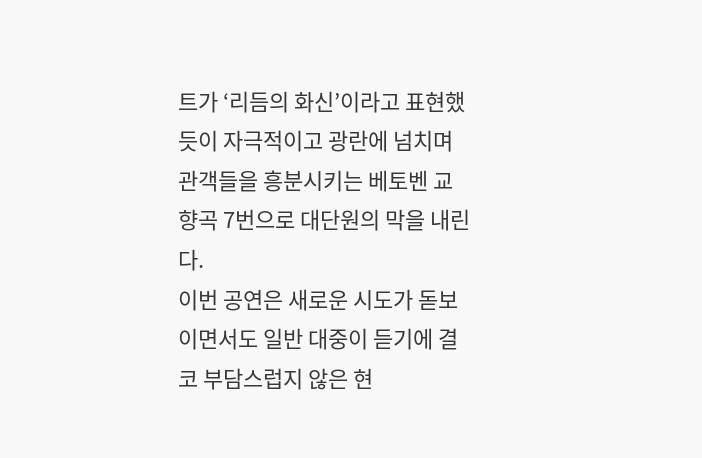트가 ‘리듬의 화신’이라고 표현했듯이 자극적이고 광란에 넘치며 관객들을 흥분시키는 베토벤 교향곡 7번으로 대단원의 막을 내린다.
이번 공연은 새로운 시도가 돋보이면서도 일반 대중이 듣기에 결코 부담스럽지 않은 현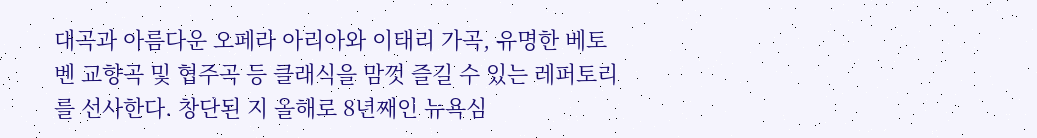대곡과 아름다운 오페라 아리아와 이태리 가곡, 유명한 베토벤 교향곡 및 협주곡 등 클래식을 맘껏 즐길 수 있는 레퍼토리를 선사한다. 창단된 지 올해로 8년째인 뉴욕심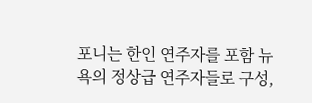포니는 한인 연주자를 포함 뉴욕의 정상급 연주자들로 구성,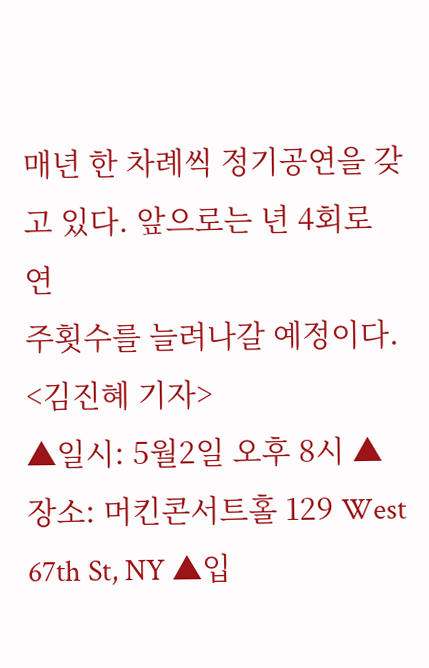매년 한 차례씩 정기공연을 갖고 있다. 앞으로는 년 4회로 연
주횟수를 늘려나갈 예정이다. <김진혜 기자>
▲일시: 5월2일 오후 8시 ▲장소: 머킨콘서트홀 129 West 67th St, NY ▲입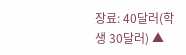장료: 40달러(학생 30달러) ▲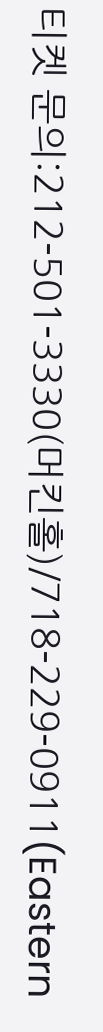티켓 문의:212-501-3330(머킨홀)/718-229-0911(Eastern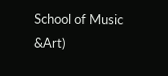School of Music &Art)